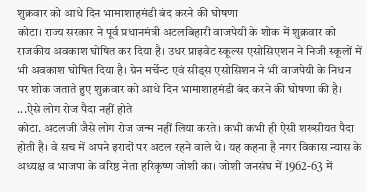शुक्रवार को आधे दिन भामाशाहमंडी बंद करने की घोषणा
कोटा। राज्य सरकार ने पूर्व प्रधानमंत्री अटलबिहारी वाजपेयी के शोक में शुक्रवार को राजकीय अवकाश घोषित कर दिया है। उधर प्राइवेट स्कूल्स एसोसिएशन ने निजी स्कूलों में भी अवकाश घोषित दिया है। ग्रेन मर्चेन्ट एवं सीड्स एसोसिशन ने भी वाजपेयी के निधन पर शोक जताते हुए शुक्रवार को आधे दिन भामाशाहमंडी बंद करने की घोषणा की है।
...ऐसे लोग रोज पैदा नहीं होते
कोटा. अटलजी जैसे लोग रोज जन्म नहीं लिया करते। कभी कभी ही ऐसी शख्सीयत पैदा होती है। वे सच में अपने इरादों पर अटल रहने वाले थे। यह कहना है नगर विकास न्यास के अध्यक्ष व भाजपा के वरिष्ठ नेता हरिकृष्ण जोशी का। जोशी जनसंघ में 1962-63 में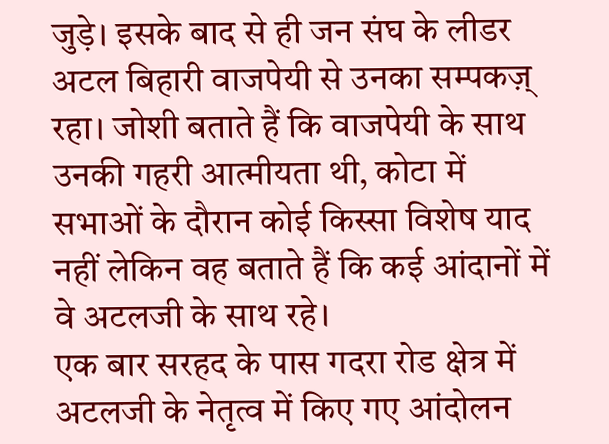जुड़े। इसके बाद से ही जन संघ के लीडर अटल बिहारी वाजपेयी से उनका सम्पकज़् रहा। जोशी बताते हैं कि वाजपेयी के साथ उनकी गहरी आत्मीयता थी, कोटा में सभाओं के दौरान कोई किस्सा विशेष याद नहीं लेकिन वह बताते हैं कि कई आंदानों में वे अटलजी के साथ रहे।
एक बार सरहद के पास गदरा रोड क्षेत्र में अटलजी के नेतृत्व में किए गए आंदोलन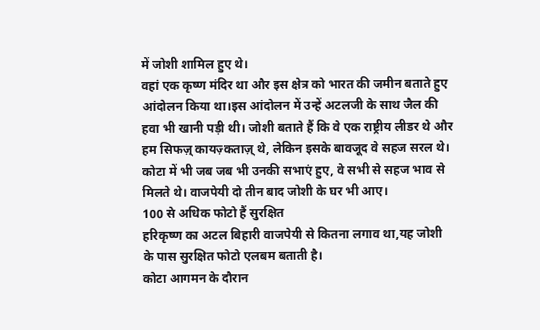में जोशी शामिल हुए थे।
वहां एक कृष्ण मंदिर था और इस क्षेत्र को भारत की जमीन बताते हुए आंदोलन किया था।इस आंदोलन में उन्हें अटलजी के साथ जैल की हवा भी खानी पड़ी थी। जोशी बताते हैं कि वे एक राष्ट्रीय लीडर थे और हम सिफज़् कायज़्कताज़् थे, लेकिन इसके बावजूद वे सहज सरल थे। कोटा में भी जब जब भी उनकी सभाएं हुए, वे सभी से सहज भाव से मिलते थे। वाजपेयी दो तीन बाद जोशी के घर भी आए।
100 से अधिक फोटो हैं सुरक्षित
हरिकृष्ण का अटल बिहारी वाजपेयी से कितना लगाव था,यह जोशी के पास सुरक्षित फोटो एलबम बताती है।
कोटा आगमन के दौरान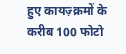हुए कायज़्क्रमों के करीब 100 फोटो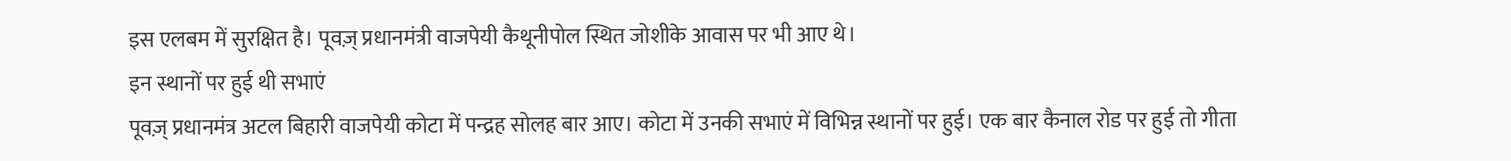इस एलबम में सुरक्षित है। पूवज़् प्रधानमंत्री वाजपेयी कैथूनीपोल स्थित जोशीके आवास पर भी आए थे।
इन स्थानों पर हुई थी सभाएं
पूवज़् प्रधानमंत्र अटल बिहारी वाजपेयी कोटा में पन्द्रह सोलह बार आए। कोटा में उनकी सभाएं में विभिन्न स्थानों पर हुई। एक बार कैनाल रोड पर हुई तो गीता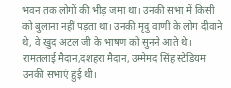भवन तक लोगों की भीड़ जमा था। उनकी सभा में किसी को बुलाना नहीं पड़ता था। उनकी मृदु वाणी के लोग दीवाने थे, वे खुद अटल जी के भाषण को सुनने आते थे। रामतलाई मैदान,दशहरा मैदान, उम्मेमद सिंह स्टेडियम उनकी सभाएं हुई थी।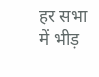हर सभा में भीड़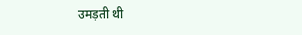उमड़ती थी